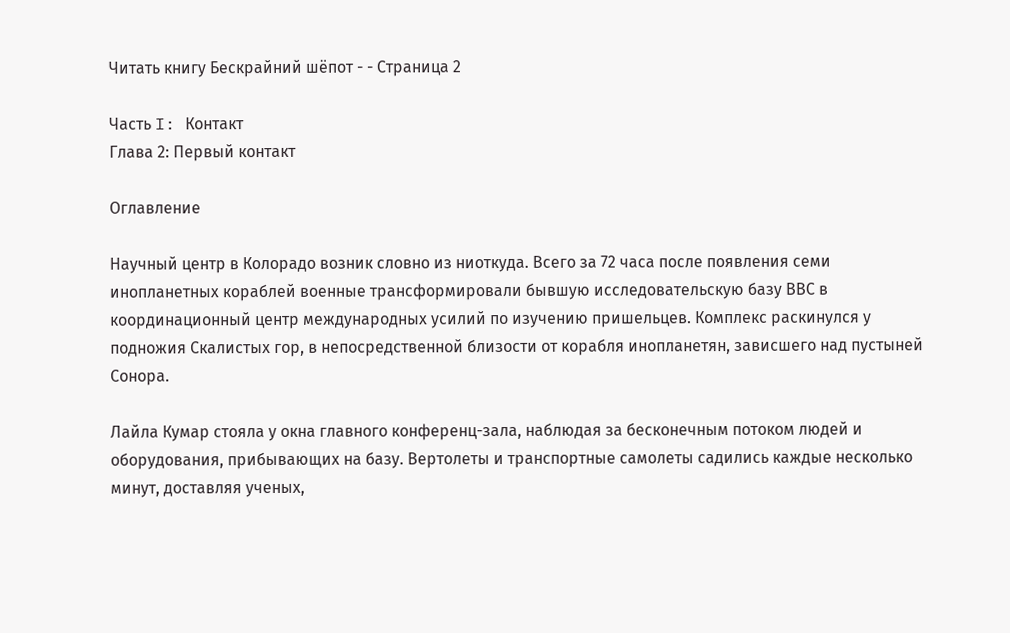Читать книгу Бескрайний шёпот - - Страница 2

Часть I: Контакт
Глава 2: Первый контакт

Оглавление

Научный центр в Колорадо возник словно из ниоткуда. Всего за 72 часа после появления семи инопланетных кораблей военные трансформировали бывшую исследовательскую базу ВВС в координационный центр международных усилий по изучению пришельцев. Комплекс раскинулся у подножия Скалистых гор, в непосредственной близости от корабля инопланетян, зависшего над пустыней Сонора.

Лайла Кумар стояла у окна главного конференц-зала, наблюдая за бесконечным потоком людей и оборудования, прибывающих на базу. Вертолеты и транспортные самолеты садились каждые несколько минут, доставляя ученых,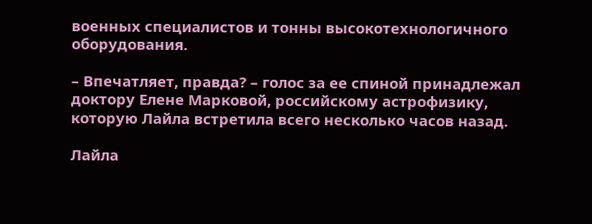военных специалистов и тонны высокотехнологичного оборудования.

– Впечатляет, правда? – голос за ее спиной принадлежал доктору Елене Марковой, российскому астрофизику, которую Лайла встретила всего несколько часов назад.

Лайла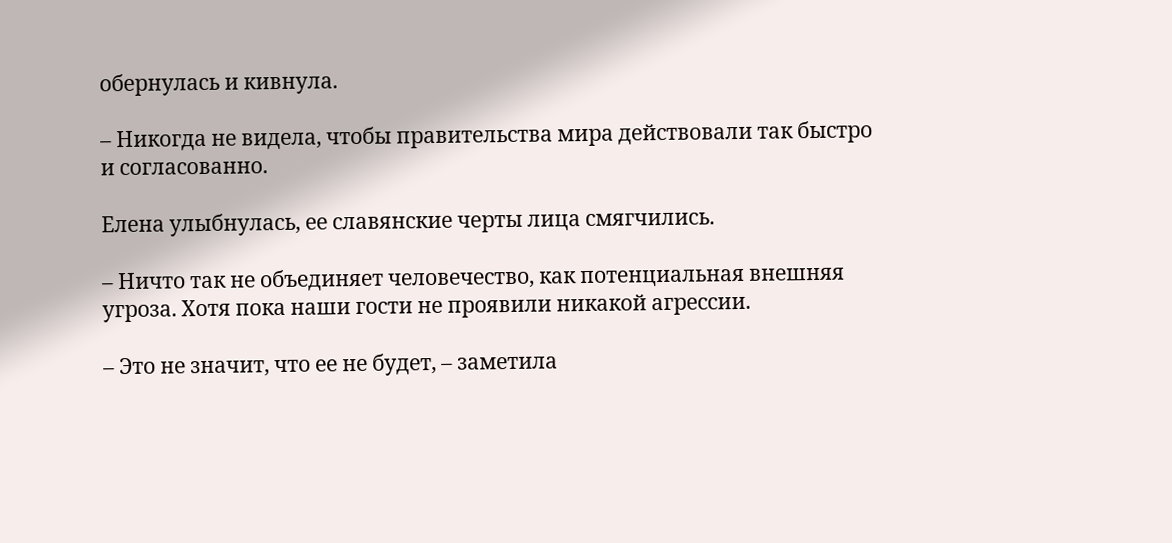обернулась и кивнула.

– Никогда не видела, чтобы правительства мира действовали так быстро и согласованно.

Елена улыбнулась, ее славянские черты лица смягчились.

– Ничто так не объединяет человечество, как потенциальная внешняя угроза. Хотя пока наши гости не проявили никакой агрессии.

– Это не значит, что ее не будет, – заметила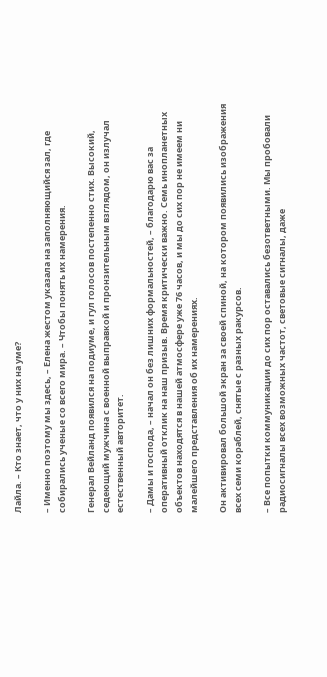Лайла. – Кто знает, что у них на уме?

– Именно поэтому мы здесь, – Елена жестом указала на заполняющийся зал, где собирались ученые со всего мира. – Чтобы понять их намерения.

Генерал Вейланд появился на подиуме, и гул голосов постепенно стих. Высокий, седеющий мужчина с военной выправкой и пронзительным взглядом, он излучал естественный авторитет.

– Дамы и господа, – начал он без лишних формальностей, – благодарю вас за оперативный отклик на наш призыв. Время критически важно. Семь инопланетных объектов находятся в нашей атмосфере уже 76 часов, и мы до сих пор не имеем ни малейшего представления об их намерениях.

Он активировал большой экран за своей спиной, на котором появились изображения всех семи кораблей, снятые с разных ракурсов.

– Все попытки коммуникации до сих пор оставались безответными. Мы пробовали радиосигналы всех возможных частот, световые сигналы, даже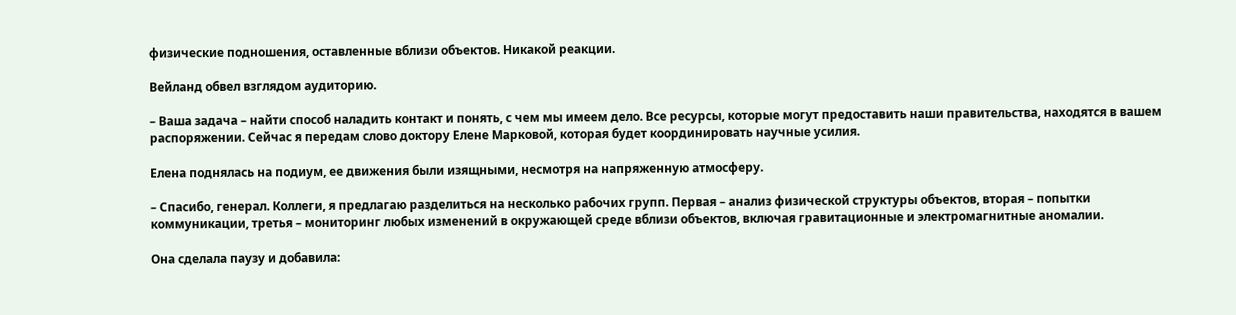физические подношения, оставленные вблизи объектов. Никакой реакции.

Вейланд обвел взглядом аудиторию.

– Ваша задача – найти способ наладить контакт и понять, с чем мы имеем дело. Все ресурсы, которые могут предоставить наши правительства, находятся в вашем распоряжении. Сейчас я передам слово доктору Елене Марковой, которая будет координировать научные усилия.

Елена поднялась на подиум, ее движения были изящными, несмотря на напряженную атмосферу.

– Спасибо, генерал. Коллеги, я предлагаю разделиться на несколько рабочих групп. Первая – анализ физической структуры объектов, вторая – попытки коммуникации, третья – мониторинг любых изменений в окружающей среде вблизи объектов, включая гравитационные и электромагнитные аномалии.

Она сделала паузу и добавила: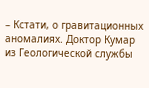– Кстати, о гравитационных аномалиях. Доктор Кумар из Геологической службы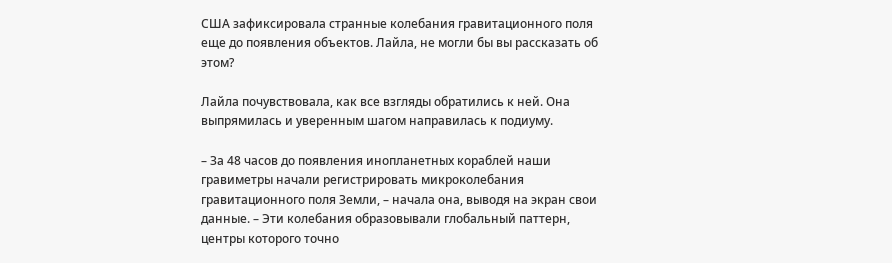США зафиксировала странные колебания гравитационного поля еще до появления объектов. Лайла, не могли бы вы рассказать об этом?

Лайла почувствовала, как все взгляды обратились к ней. Она выпрямилась и уверенным шагом направилась к подиуму.

– За 48 часов до появления инопланетных кораблей наши гравиметры начали регистрировать микроколебания гравитационного поля Земли, – начала она, выводя на экран свои данные. – Эти колебания образовывали глобальный паттерн, центры которого точно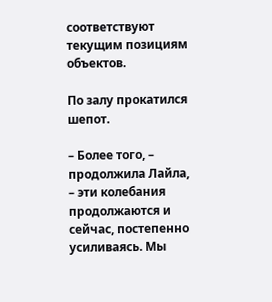соответствуют текущим позициям объектов.

По залу прокатился шепот.

– Более того, – продолжила Лайла, – эти колебания продолжаются и сейчас, постепенно усиливаясь. Мы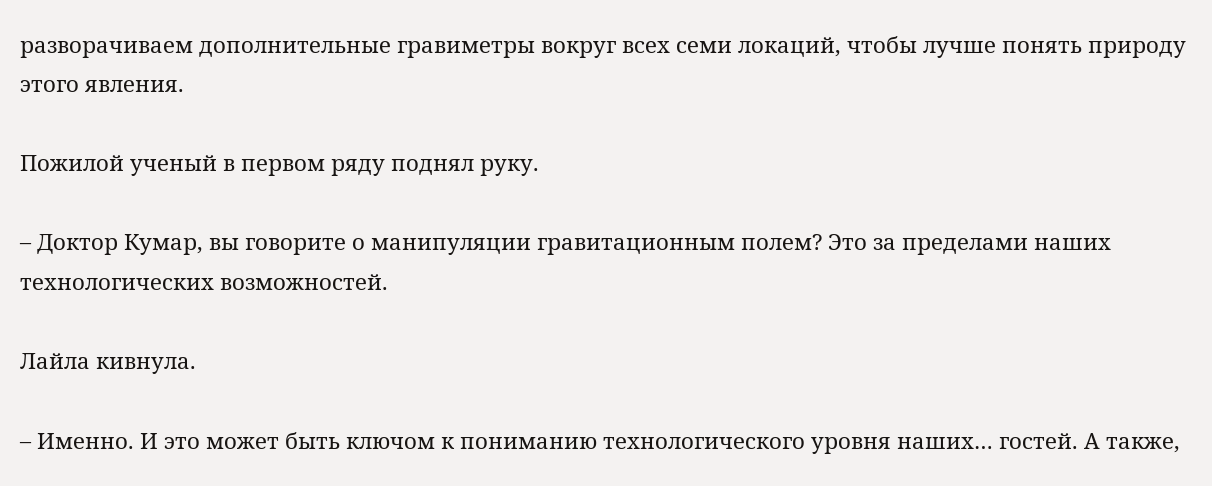разворачиваем дополнительные гравиметры вокруг всех семи локаций, чтобы лучше понять природу этого явления.

Пожилой ученый в первом ряду поднял руку.

– Доктор Кумар, вы говорите о манипуляции гравитационным полем? Это за пределами наших технологических возможностей.

Лайла кивнула.

– Именно. И это может быть ключом к пониманию технологического уровня наших… гостей. А также,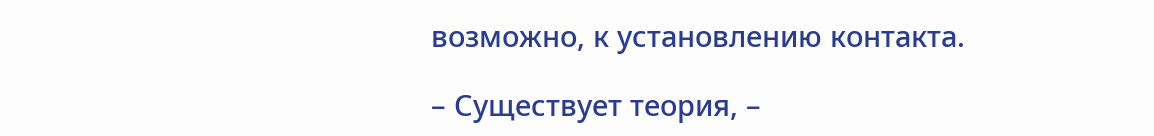возможно, к установлению контакта.

– Существует теория, –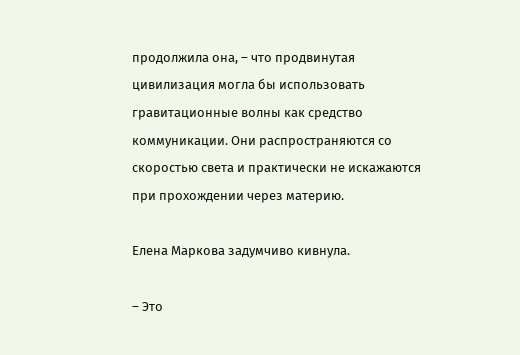продолжила она, – что продвинутая цивилизация могла бы использовать гравитационные волны как средство коммуникации. Они распространяются со скоростью света и практически не искажаются при прохождении через материю.

Елена Маркова задумчиво кивнула.

– Это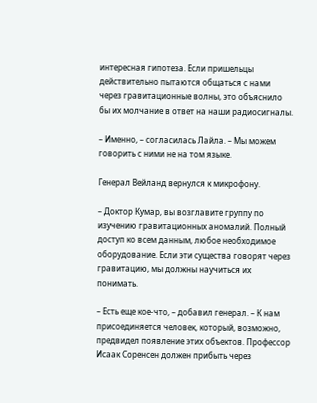интересная гипотеза. Если пришельцы действительно пытаются общаться с нами через гравитационные волны, это объяснило бы их молчание в ответ на наши радиосигналы.

– Именно, – согласилась Лайла. – Мы можем говорить с ними не на том языке.

Генерал Вейланд вернулся к микрофону.

– Доктор Кумар, вы возглавите группу по изучению гравитационных аномалий. Полный доступ ко всем данным, любое необходимое оборудование. Если эти существа говорят через гравитацию, мы должны научиться их понимать.

– Есть еще кое-что, – добавил генерал. – К нам присоединяется человек, который, возможно, предвидел появление этих объектов. Профессор Исаак Соренсен должен прибыть через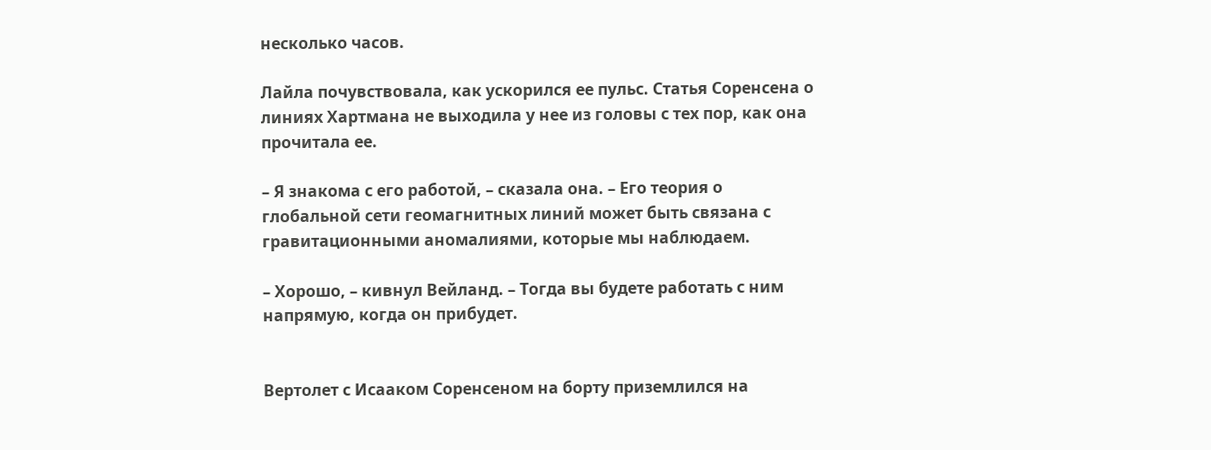несколько часов.

Лайла почувствовала, как ускорился ее пульс. Статья Соренсена о линиях Хартмана не выходила у нее из головы с тех пор, как она прочитала ее.

– Я знакома с его работой, – сказала она. – Его теория о глобальной сети геомагнитных линий может быть связана с гравитационными аномалиями, которые мы наблюдаем.

– Хорошо, – кивнул Вейланд. – Тогда вы будете работать с ним напрямую, когда он прибудет.


Вертолет с Исааком Соренсеном на борту приземлился на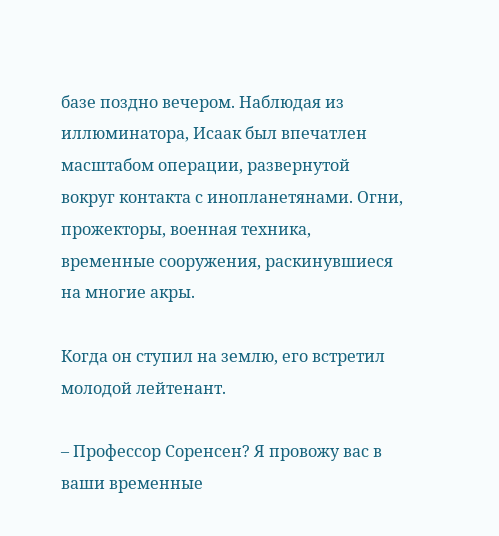базе поздно вечером. Наблюдая из иллюминатора, Исаак был впечатлен масштабом операции, развернутой вокруг контакта с инопланетянами. Огни, прожекторы, военная техника, временные сооружения, раскинувшиеся на многие акры.

Когда он ступил на землю, его встретил молодой лейтенант.

– Профессор Соренсен? Я провожу вас в ваши временные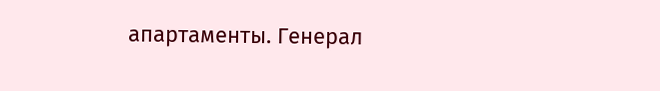апартаменты. Генерал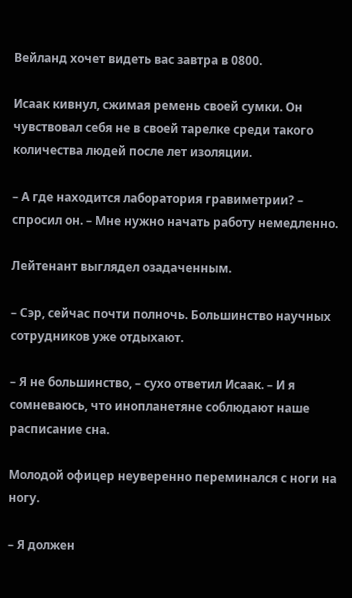Вейланд хочет видеть вас завтра в 0800.

Исаак кивнул, сжимая ремень своей сумки. Он чувствовал себя не в своей тарелке среди такого количества людей после лет изоляции.

– А где находится лаборатория гравиметрии? – спросил он. – Мне нужно начать работу немедленно.

Лейтенант выглядел озадаченным.

– Сэр, сейчас почти полночь. Большинство научных сотрудников уже отдыхают.

– Я не большинство, – сухо ответил Исаак. – И я сомневаюсь, что инопланетяне соблюдают наше расписание сна.

Молодой офицер неуверенно переминался с ноги на ногу.

– Я должен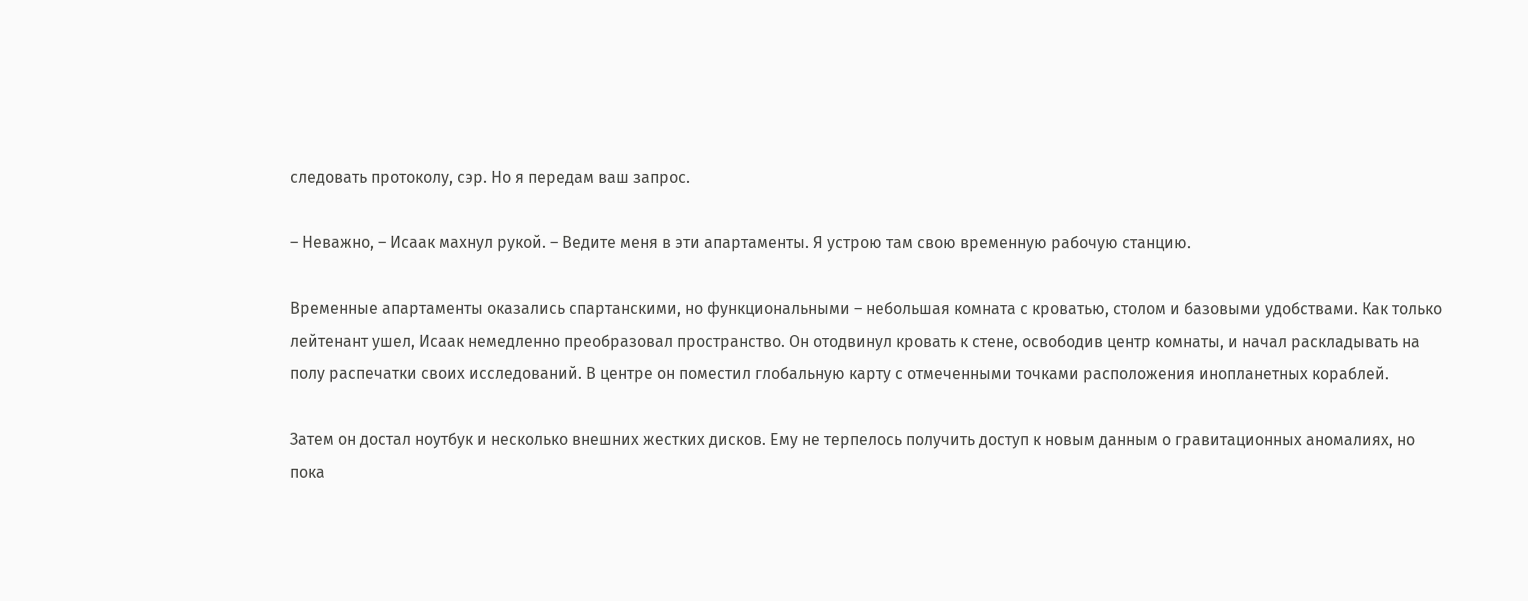следовать протоколу, сэр. Но я передам ваш запрос.

– Неважно, – Исаак махнул рукой. – Ведите меня в эти апартаменты. Я устрою там свою временную рабочую станцию.

Временные апартаменты оказались спартанскими, но функциональными – небольшая комната с кроватью, столом и базовыми удобствами. Как только лейтенант ушел, Исаак немедленно преобразовал пространство. Он отодвинул кровать к стене, освободив центр комнаты, и начал раскладывать на полу распечатки своих исследований. В центре он поместил глобальную карту с отмеченными точками расположения инопланетных кораблей.

Затем он достал ноутбук и несколько внешних жестких дисков. Ему не терпелось получить доступ к новым данным о гравитационных аномалиях, но пока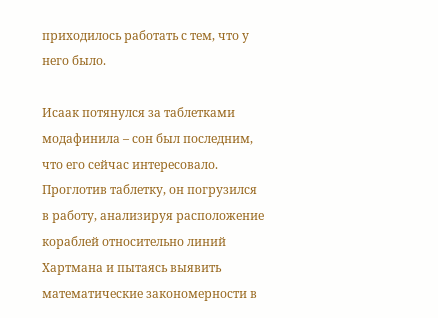приходилось работать с тем, что у него было.

Исаак потянулся за таблетками модафинила – сон был последним, что его сейчас интересовало. Проглотив таблетку, он погрузился в работу, анализируя расположение кораблей относительно линий Хартмана и пытаясь выявить математические закономерности в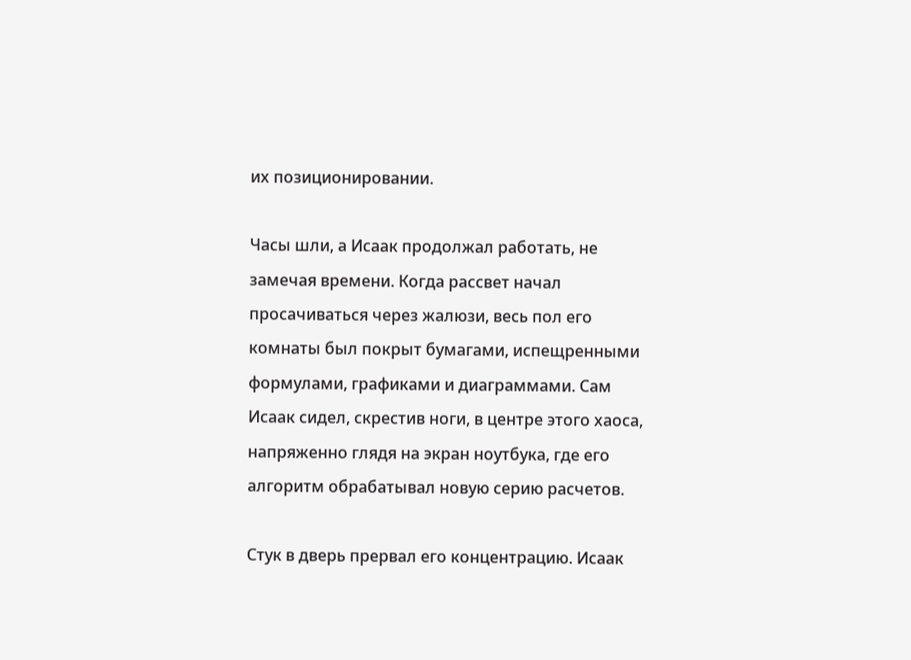их позиционировании.

Часы шли, а Исаак продолжал работать, не замечая времени. Когда рассвет начал просачиваться через жалюзи, весь пол его комнаты был покрыт бумагами, испещренными формулами, графиками и диаграммами. Сам Исаак сидел, скрестив ноги, в центре этого хаоса, напряженно глядя на экран ноутбука, где его алгоритм обрабатывал новую серию расчетов.

Стук в дверь прервал его концентрацию. Исаак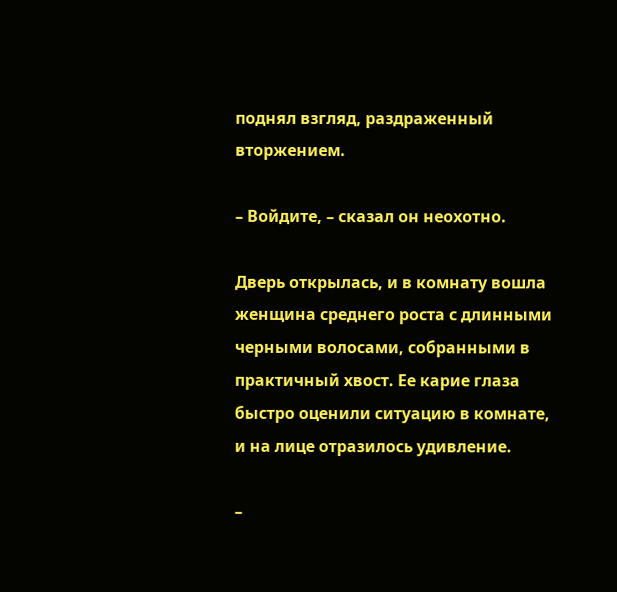поднял взгляд, раздраженный вторжением.

– Войдите, – сказал он неохотно.

Дверь открылась, и в комнату вошла женщина среднего роста с длинными черными волосами, собранными в практичный хвост. Ее карие глаза быстро оценили ситуацию в комнате, и на лице отразилось удивление.

–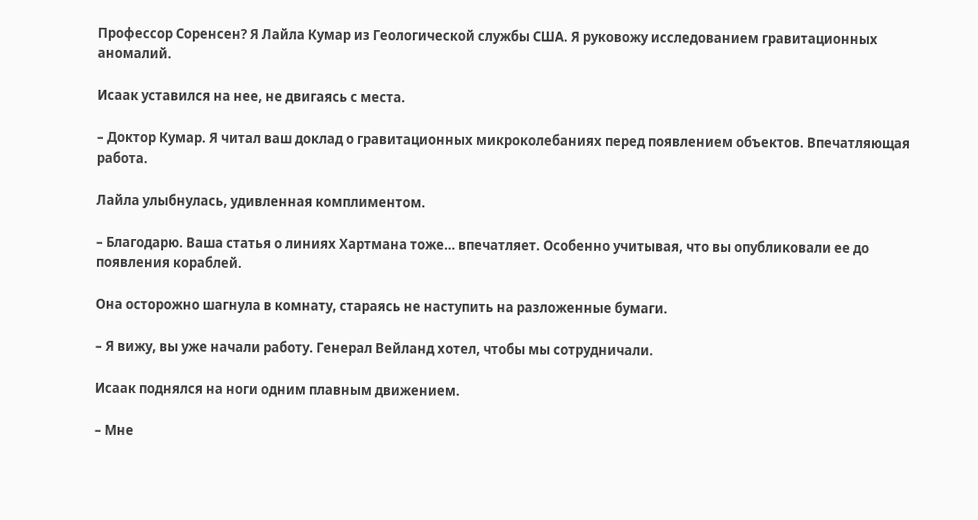Профессор Соренсен? Я Лайла Кумар из Геологической службы США. Я руковожу исследованием гравитационных аномалий.

Исаак уставился на нее, не двигаясь с места.

– Доктор Кумар. Я читал ваш доклад о гравитационных микроколебаниях перед появлением объектов. Впечатляющая работа.

Лайла улыбнулась, удивленная комплиментом.

– Благодарю. Ваша статья о линиях Хартмана тоже… впечатляет. Особенно учитывая, что вы опубликовали ее до появления кораблей.

Она осторожно шагнула в комнату, стараясь не наступить на разложенные бумаги.

– Я вижу, вы уже начали работу. Генерал Вейланд хотел, чтобы мы сотрудничали.

Исаак поднялся на ноги одним плавным движением.

– Мне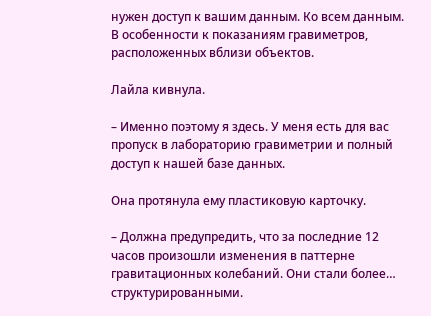нужен доступ к вашим данным. Ко всем данным. В особенности к показаниям гравиметров, расположенных вблизи объектов.

Лайла кивнула.

– Именно поэтому я здесь. У меня есть для вас пропуск в лабораторию гравиметрии и полный доступ к нашей базе данных.

Она протянула ему пластиковую карточку.

– Должна предупредить, что за последние 12 часов произошли изменения в паттерне гравитационных колебаний. Они стали более… структурированными.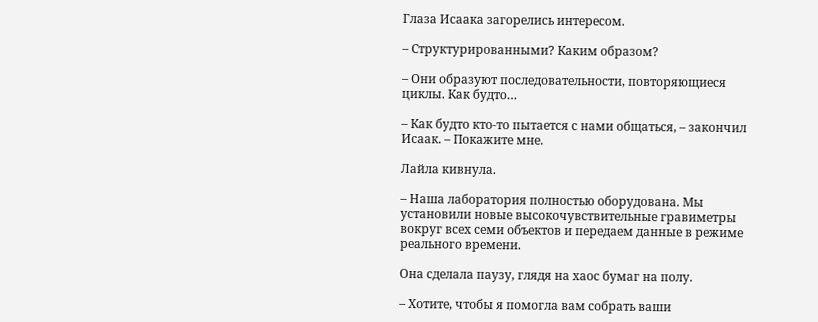Глаза Исаака загорелись интересом.

– Структурированными? Каким образом?

– Они образуют последовательности, повторяющиеся циклы. Как будто…

– Как будто кто-то пытается с нами общаться, – закончил Исаак. – Покажите мне.

Лайла кивнула.

– Наша лаборатория полностью оборудована. Мы установили новые высокочувствительные гравиметры вокруг всех семи объектов и передаем данные в режиме реального времени.

Она сделала паузу, глядя на хаос бумаг на полу.

– Хотите, чтобы я помогла вам собрать ваши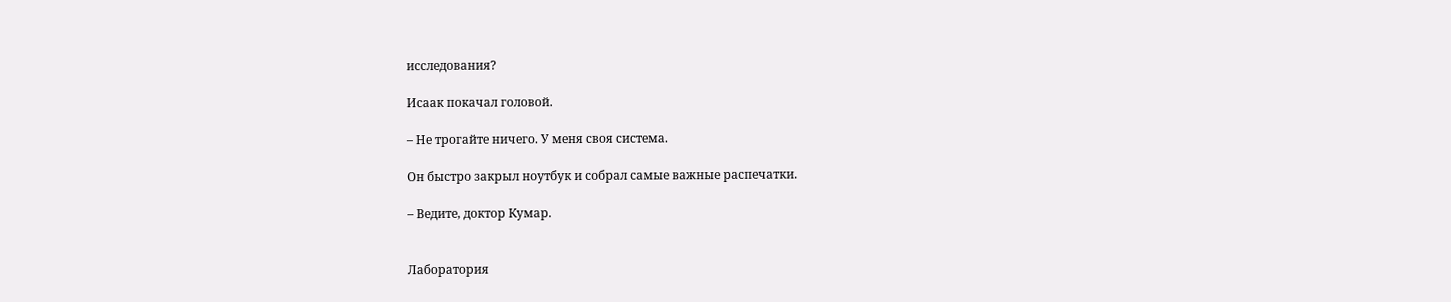исследования?

Исаак покачал головой.

– Не трогайте ничего. У меня своя система.

Он быстро закрыл ноутбук и собрал самые важные распечатки.

– Ведите, доктор Кумар.


Лаборатория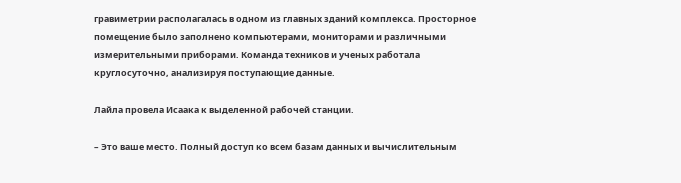гравиметрии располагалась в одном из главных зданий комплекса. Просторное помещение было заполнено компьютерами, мониторами и различными измерительными приборами. Команда техников и ученых работала круглосуточно, анализируя поступающие данные.

Лайла провела Исаака к выделенной рабочей станции.

– Это ваше место. Полный доступ ко всем базам данных и вычислительным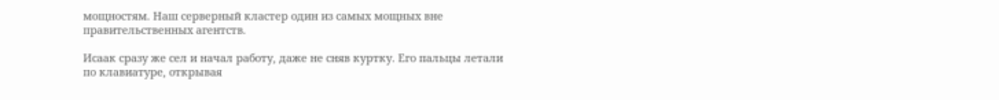мощностям. Наш серверный кластер один из самых мощных вне правительственных агентств.

Исаак сразу же сел и начал работу, даже не сняв куртку. Его пальцы летали по клавиатуре, открывая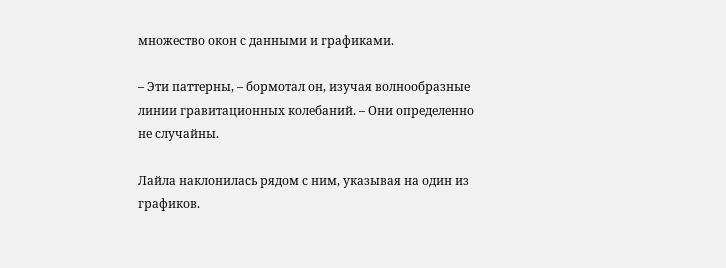множество окон с данными и графиками.

– Эти паттерны, – бормотал он, изучая волнообразные линии гравитационных колебаний. – Они определенно не случайны.

Лайла наклонилась рядом с ним, указывая на один из графиков.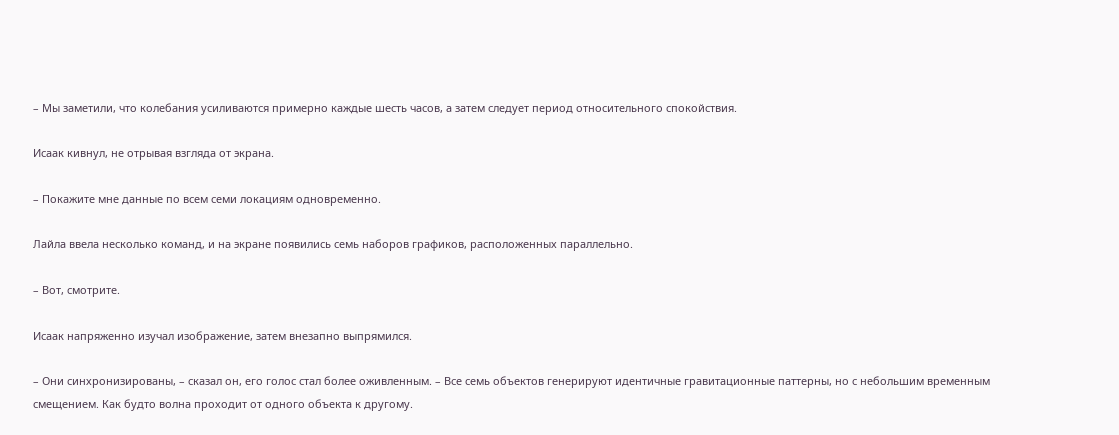– Мы заметили, что колебания усиливаются примерно каждые шесть часов, а затем следует период относительного спокойствия.

Исаак кивнул, не отрывая взгляда от экрана.

– Покажите мне данные по всем семи локациям одновременно.

Лайла ввела несколько команд, и на экране появились семь наборов графиков, расположенных параллельно.

– Вот, смотрите.

Исаак напряженно изучал изображение, затем внезапно выпрямился.

– Они синхронизированы, – сказал он, его голос стал более оживленным. – Все семь объектов генерируют идентичные гравитационные паттерны, но с небольшим временным смещением. Как будто волна проходит от одного объекта к другому.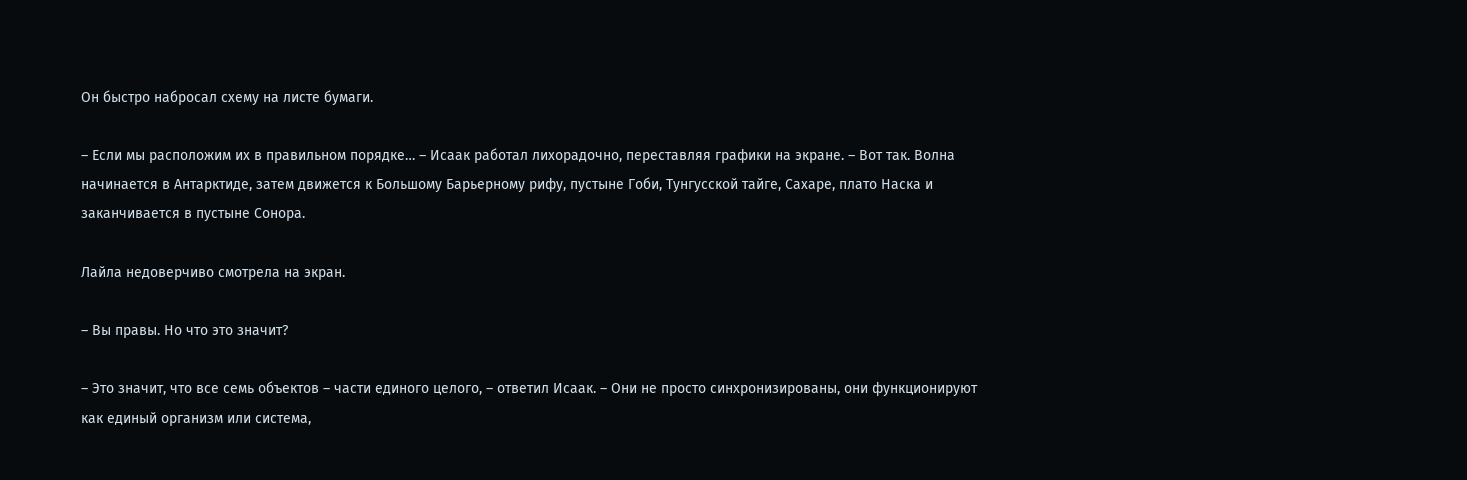Он быстро набросал схему на листе бумаги.

– Если мы расположим их в правильном порядке… – Исаак работал лихорадочно, переставляя графики на экране. – Вот так. Волна начинается в Антарктиде, затем движется к Большому Барьерному рифу, пустыне Гоби, Тунгусской тайге, Сахаре, плато Наска и заканчивается в пустыне Сонора.

Лайла недоверчиво смотрела на экран.

– Вы правы. Но что это значит?

– Это значит, что все семь объектов – части единого целого, – ответил Исаак. – Они не просто синхронизированы, они функционируют как единый организм или система,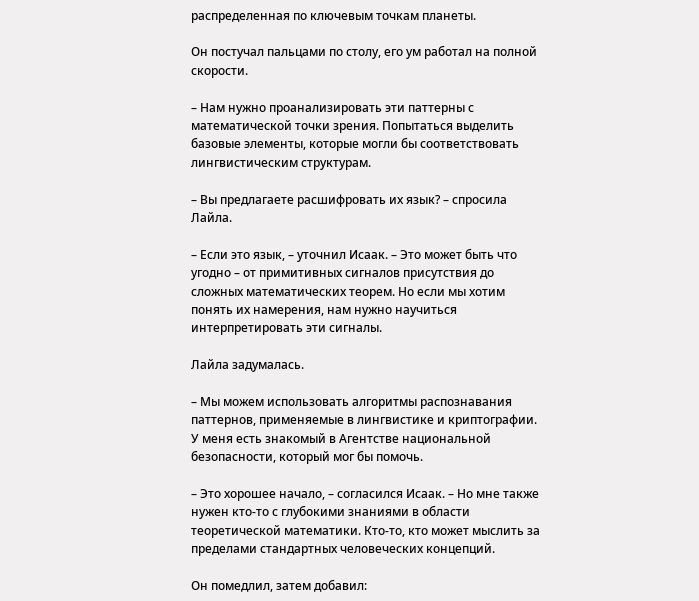распределенная по ключевым точкам планеты.

Он постучал пальцами по столу, его ум работал на полной скорости.

– Нам нужно проанализировать эти паттерны с математической точки зрения. Попытаться выделить базовые элементы, которые могли бы соответствовать лингвистическим структурам.

– Вы предлагаете расшифровать их язык? – спросила Лайла.

– Если это язык, – уточнил Исаак. – Это может быть что угодно – от примитивных сигналов присутствия до сложных математических теорем. Но если мы хотим понять их намерения, нам нужно научиться интерпретировать эти сигналы.

Лайла задумалась.

– Мы можем использовать алгоритмы распознавания паттернов, применяемые в лингвистике и криптографии. У меня есть знакомый в Агентстве национальной безопасности, который мог бы помочь.

– Это хорошее начало, – согласился Исаак. – Но мне также нужен кто-то с глубокими знаниями в области теоретической математики. Кто-то, кто может мыслить за пределами стандартных человеческих концепций.

Он помедлил, затем добавил: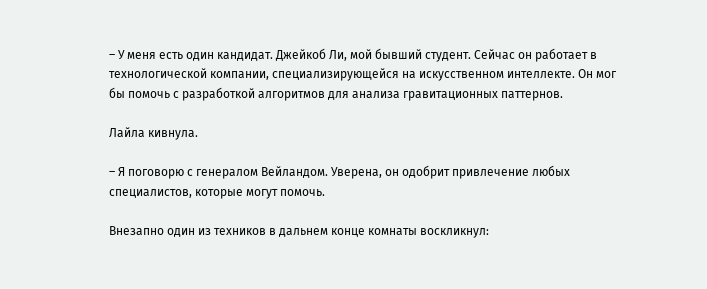– У меня есть один кандидат. Джейкоб Ли, мой бывший студент. Сейчас он работает в технологической компании, специализирующейся на искусственном интеллекте. Он мог бы помочь с разработкой алгоритмов для анализа гравитационных паттернов.

Лайла кивнула.

– Я поговорю с генералом Вейландом. Уверена, он одобрит привлечение любых специалистов, которые могут помочь.

Внезапно один из техников в дальнем конце комнаты воскликнул: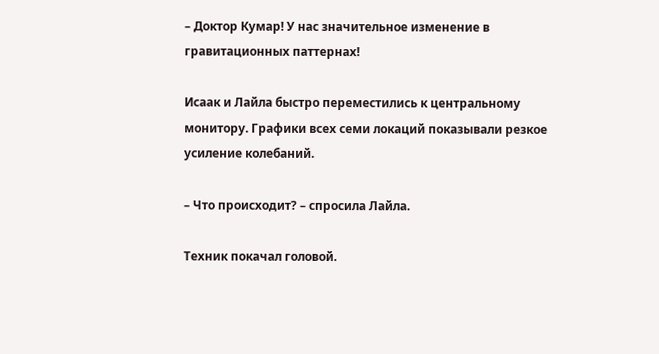– Доктор Кумар! У нас значительное изменение в гравитационных паттернах!

Исаак и Лайла быстро переместились к центральному монитору. Графики всех семи локаций показывали резкое усиление колебаний.

– Что происходит? – спросила Лайла.

Техник покачал головой.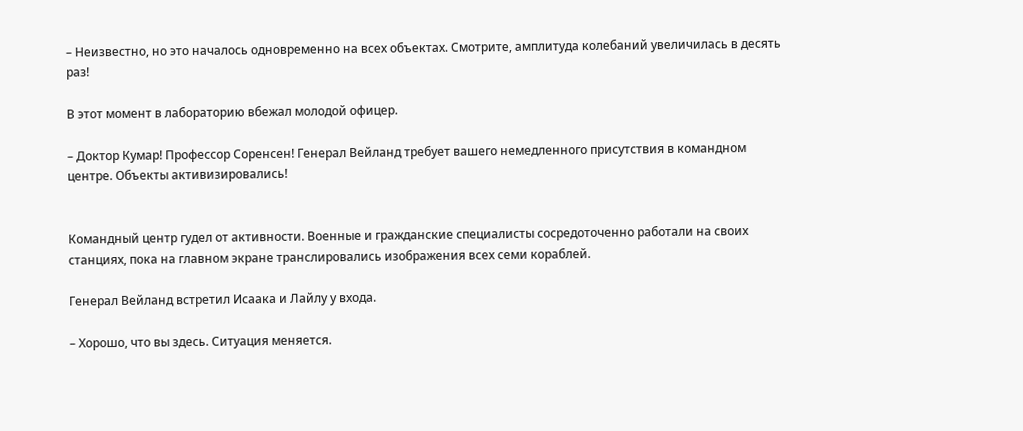– Неизвестно, но это началось одновременно на всех объектах. Смотрите, амплитуда колебаний увеличилась в десять раз!

В этот момент в лабораторию вбежал молодой офицер.

– Доктор Кумар! Профессор Соренсен! Генерал Вейланд требует вашего немедленного присутствия в командном центре. Объекты активизировались!


Командный центр гудел от активности. Военные и гражданские специалисты сосредоточенно работали на своих станциях, пока на главном экране транслировались изображения всех семи кораблей.

Генерал Вейланд встретил Исаака и Лайлу у входа.

– Хорошо, что вы здесь. Ситуация меняется.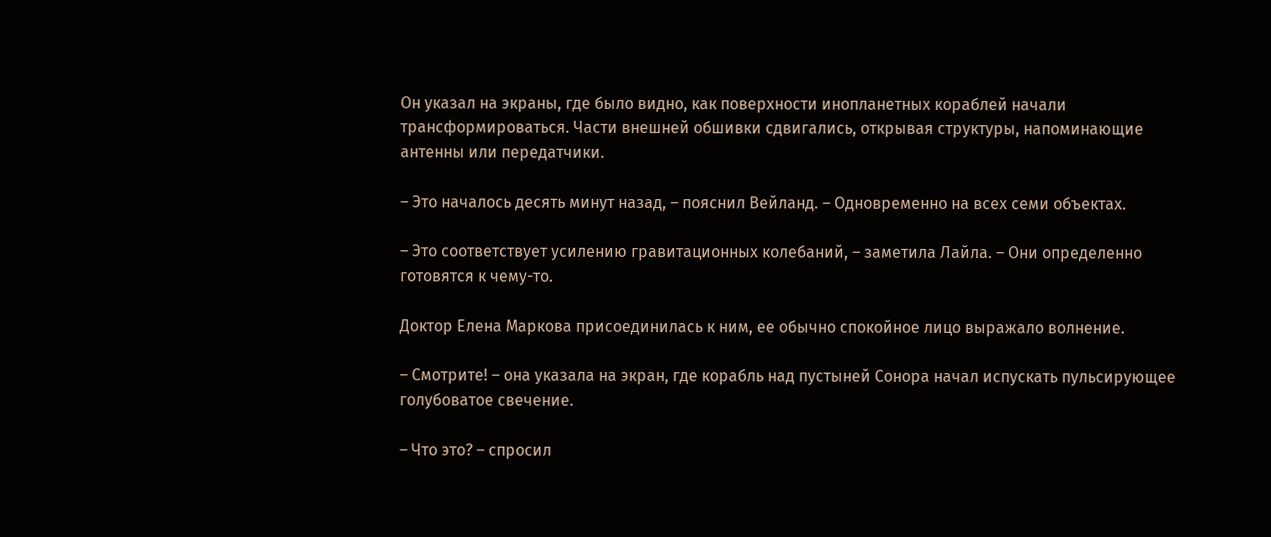Он указал на экраны, где было видно, как поверхности инопланетных кораблей начали трансформироваться. Части внешней обшивки сдвигались, открывая структуры, напоминающие антенны или передатчики.

– Это началось десять минут назад, – пояснил Вейланд. – Одновременно на всех семи объектах.

– Это соответствует усилению гравитационных колебаний, – заметила Лайла. – Они определенно готовятся к чему-то.

Доктор Елена Маркова присоединилась к ним, ее обычно спокойное лицо выражало волнение.

– Смотрите! – она указала на экран, где корабль над пустыней Сонора начал испускать пульсирующее голубоватое свечение.

– Что это? – спросил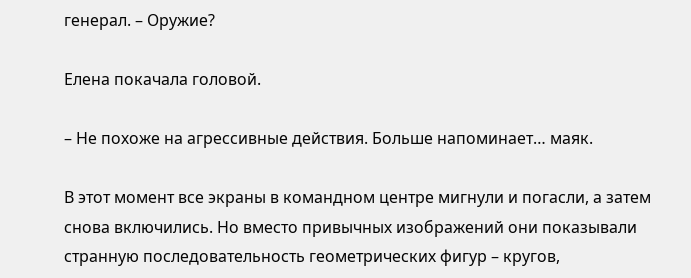генерал. – Оружие?

Елена покачала головой.

– Не похоже на агрессивные действия. Больше напоминает… маяк.

В этот момент все экраны в командном центре мигнули и погасли, а затем снова включились. Но вместо привычных изображений они показывали странную последовательность геометрических фигур – кругов,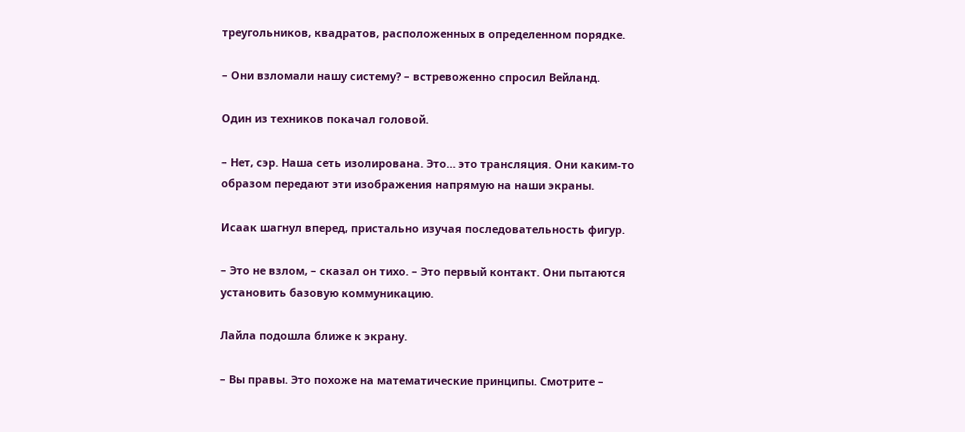треугольников, квадратов, расположенных в определенном порядке.

– Они взломали нашу систему? – встревоженно спросил Вейланд.

Один из техников покачал головой.

– Нет, сэр. Наша сеть изолирована. Это… это трансляция. Они каким-то образом передают эти изображения напрямую на наши экраны.

Исаак шагнул вперед, пристально изучая последовательность фигур.

– Это не взлом, – сказал он тихо. – Это первый контакт. Они пытаются установить базовую коммуникацию.

Лайла подошла ближе к экрану.

– Вы правы. Это похоже на математические принципы. Смотрите –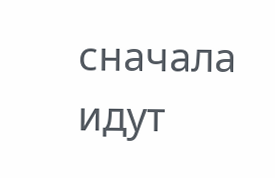сначала идут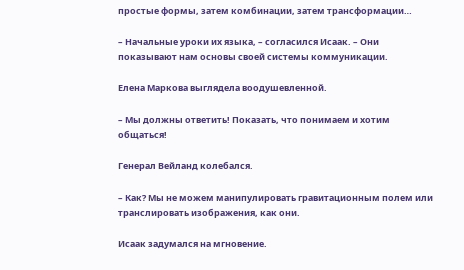простые формы, затем комбинации, затем трансформации…

– Начальные уроки их языка, – согласился Исаак. – Они показывают нам основы своей системы коммуникации.

Елена Маркова выглядела воодушевленной.

– Мы должны ответить! Показать, что понимаем и хотим общаться!

Генерал Вейланд колебался.

– Как? Мы не можем манипулировать гравитационным полем или транслировать изображения, как они.

Исаак задумался на мгновение.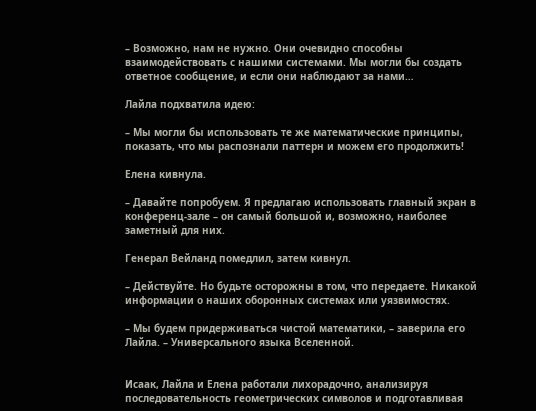– Возможно, нам не нужно. Они очевидно способны взаимодействовать с нашими системами. Мы могли бы создать ответное сообщение, и если они наблюдают за нами…

Лайла подхватила идею:

– Мы могли бы использовать те же математические принципы, показать, что мы распознали паттерн и можем его продолжить!

Елена кивнула.

– Давайте попробуем. Я предлагаю использовать главный экран в конференц-зале – он самый большой и, возможно, наиболее заметный для них.

Генерал Вейланд помедлил, затем кивнул.

– Действуйте. Но будьте осторожны в том, что передаете. Никакой информации о наших оборонных системах или уязвимостях.

– Мы будем придерживаться чистой математики, – заверила его Лайла. – Универсального языка Вселенной.


Исаак, Лайла и Елена работали лихорадочно, анализируя последовательность геометрических символов и подготавливая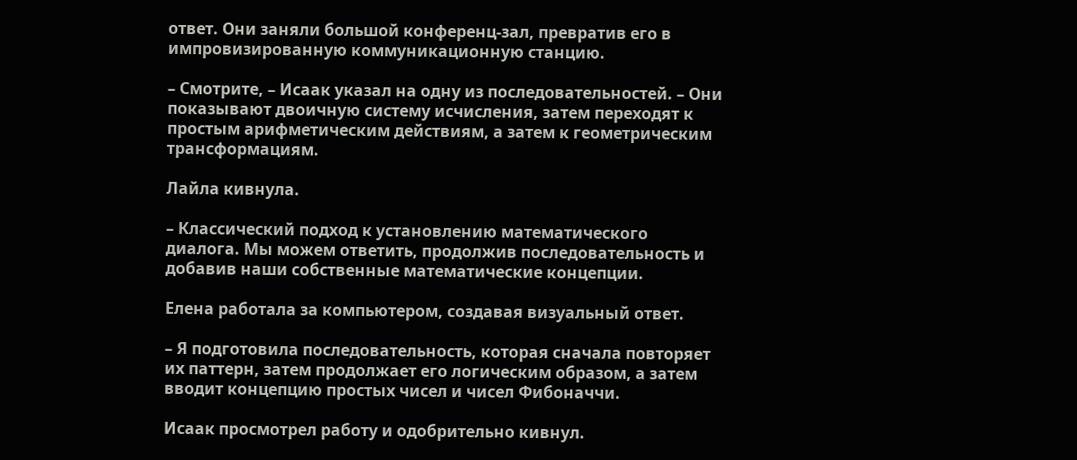ответ. Они заняли большой конференц-зал, превратив его в импровизированную коммуникационную станцию.

– Смотрите, – Исаак указал на одну из последовательностей. – Они показывают двоичную систему исчисления, затем переходят к простым арифметическим действиям, а затем к геометрическим трансформациям.

Лайла кивнула.

– Классический подход к установлению математического диалога. Мы можем ответить, продолжив последовательность и добавив наши собственные математические концепции.

Елена работала за компьютером, создавая визуальный ответ.

– Я подготовила последовательность, которая сначала повторяет их паттерн, затем продолжает его логическим образом, а затем вводит концепцию простых чисел и чисел Фибоначчи.

Исаак просмотрел работу и одобрительно кивнул.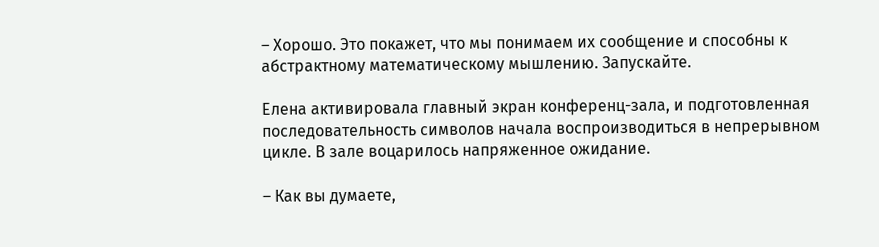– Хорошо. Это покажет, что мы понимаем их сообщение и способны к абстрактному математическому мышлению. Запускайте.

Елена активировала главный экран конференц-зала, и подготовленная последовательность символов начала воспроизводиться в непрерывном цикле. В зале воцарилось напряженное ожидание.

– Как вы думаете,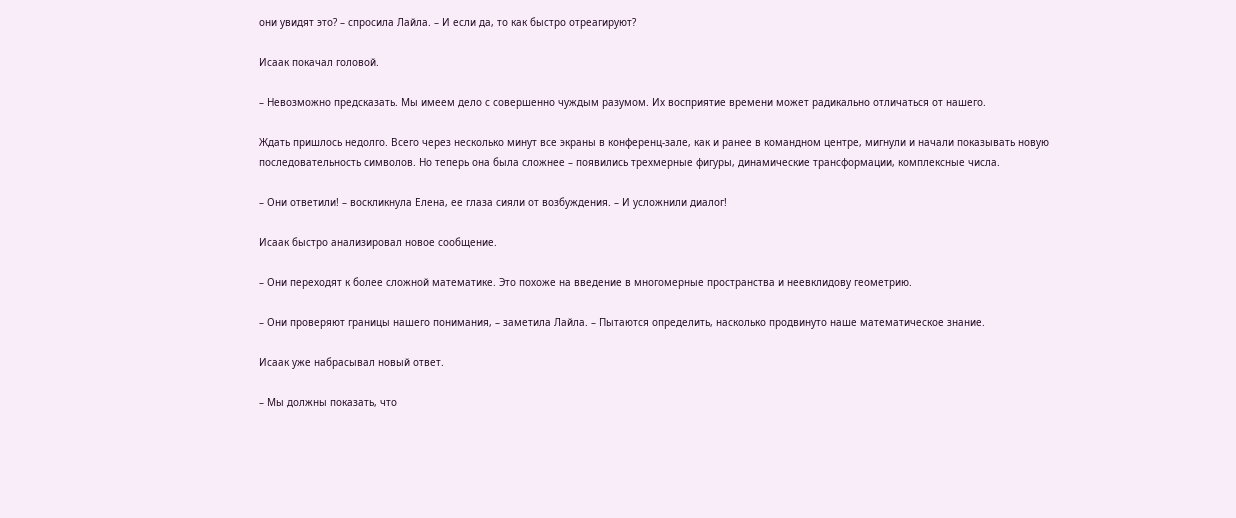они увидят это? – спросила Лайла. – И если да, то как быстро отреагируют?

Исаак покачал головой.

– Невозможно предсказать. Мы имеем дело с совершенно чуждым разумом. Их восприятие времени может радикально отличаться от нашего.

Ждать пришлось недолго. Всего через несколько минут все экраны в конференц-зале, как и ранее в командном центре, мигнули и начали показывать новую последовательность символов. Но теперь она была сложнее – появились трехмерные фигуры, динамические трансформации, комплексные числа.

– Они ответили! – воскликнула Елена, ее глаза сияли от возбуждения. – И усложнили диалог!

Исаак быстро анализировал новое сообщение.

– Они переходят к более сложной математике. Это похоже на введение в многомерные пространства и неевклидову геометрию.

– Они проверяют границы нашего понимания, – заметила Лайла. – Пытаются определить, насколько продвинуто наше математическое знание.

Исаак уже набрасывал новый ответ.

– Мы должны показать, что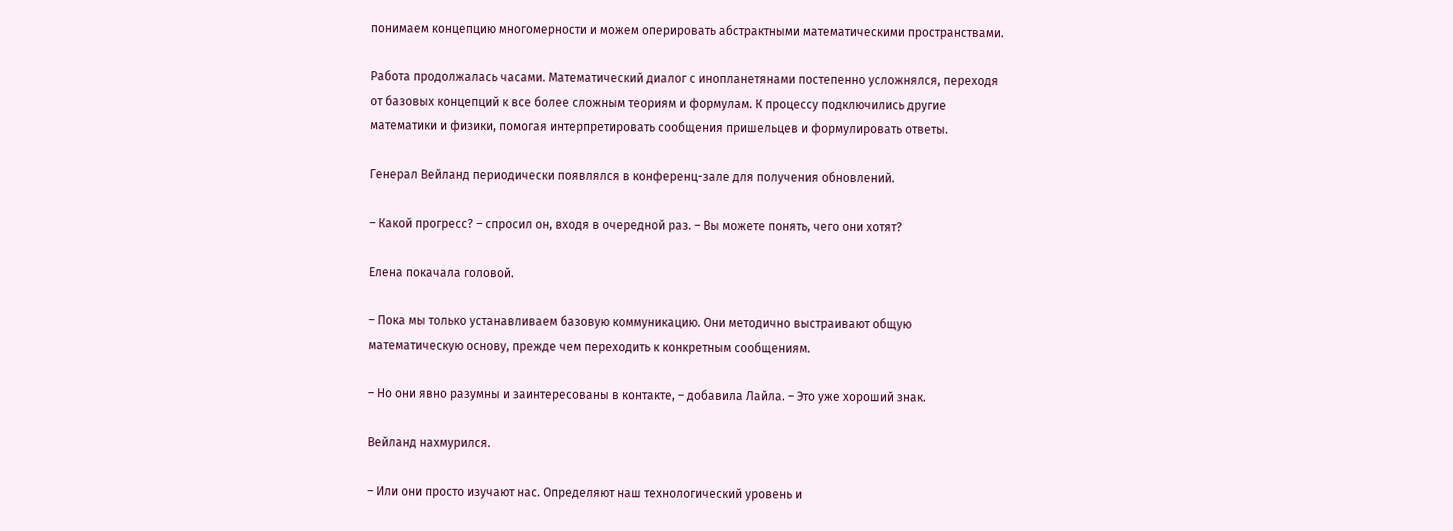понимаем концепцию многомерности и можем оперировать абстрактными математическими пространствами.

Работа продолжалась часами. Математический диалог с инопланетянами постепенно усложнялся, переходя от базовых концепций к все более сложным теориям и формулам. К процессу подключились другие математики и физики, помогая интерпретировать сообщения пришельцев и формулировать ответы.

Генерал Вейланд периодически появлялся в конференц-зале для получения обновлений.

– Какой прогресс? – спросил он, входя в очередной раз. – Вы можете понять, чего они хотят?

Елена покачала головой.

– Пока мы только устанавливаем базовую коммуникацию. Они методично выстраивают общую математическую основу, прежде чем переходить к конкретным сообщениям.

– Но они явно разумны и заинтересованы в контакте, – добавила Лайла. – Это уже хороший знак.

Вейланд нахмурился.

– Или они просто изучают нас. Определяют наш технологический уровень и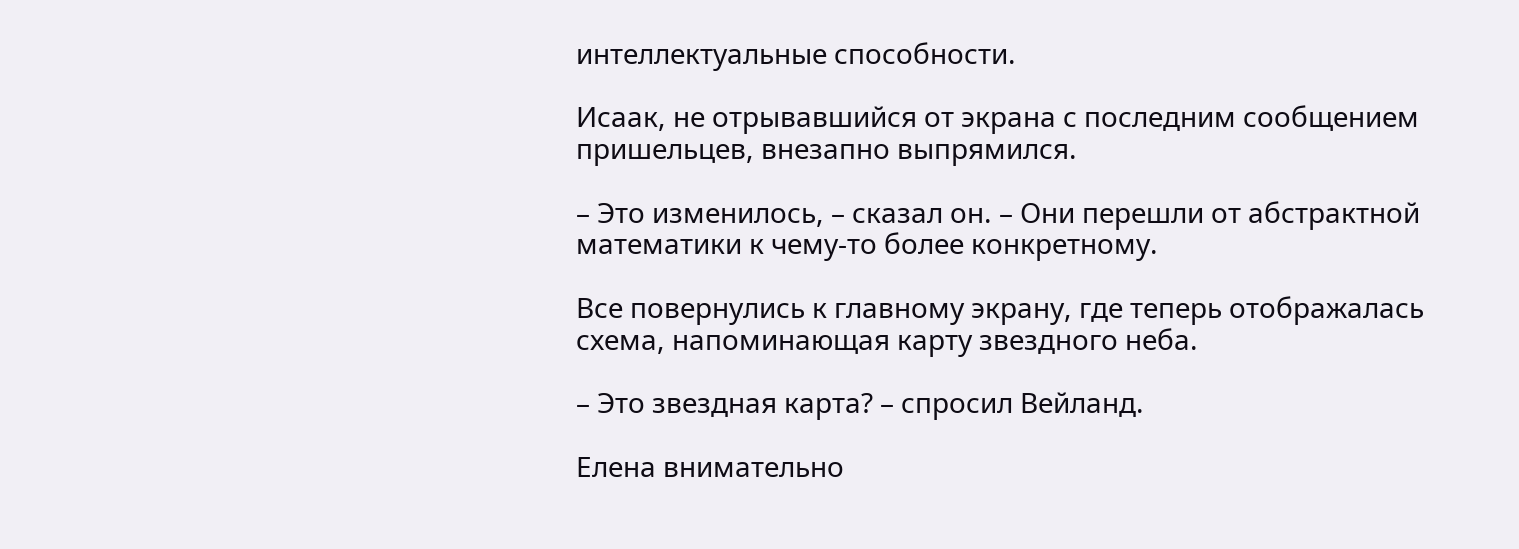интеллектуальные способности.

Исаак, не отрывавшийся от экрана с последним сообщением пришельцев, внезапно выпрямился.

– Это изменилось, – сказал он. – Они перешли от абстрактной математики к чему-то более конкретному.

Все повернулись к главному экрану, где теперь отображалась схема, напоминающая карту звездного неба.

– Это звездная карта? – спросил Вейланд.

Елена внимательно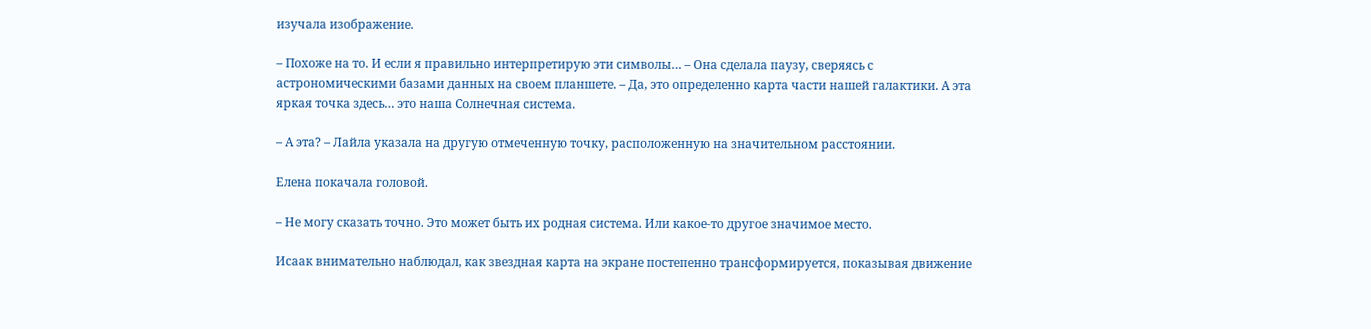изучала изображение.

– Похоже на то. И если я правильно интерпретирую эти символы… – Она сделала паузу, сверяясь с астрономическими базами данных на своем планшете. – Да, это определенно карта части нашей галактики. А эта яркая точка здесь… это наша Солнечная система.

– А эта? – Лайла указала на другую отмеченную точку, расположенную на значительном расстоянии.

Елена покачала головой.

– Не могу сказать точно. Это может быть их родная система. Или какое-то другое значимое место.

Исаак внимательно наблюдал, как звездная карта на экране постепенно трансформируется, показывая движение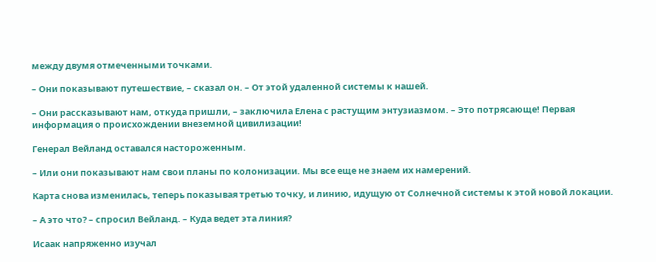между двумя отмеченными точками.

– Они показывают путешествие, – сказал он. – От этой удаленной системы к нашей.

– Они рассказывают нам, откуда пришли, – заключила Елена с растущим энтузиазмом. – Это потрясающе! Первая информация о происхождении внеземной цивилизации!

Генерал Вейланд оставался настороженным.

– Или они показывают нам свои планы по колонизации. Мы все еще не знаем их намерений.

Карта снова изменилась, теперь показывая третью точку, и линию, идущую от Солнечной системы к этой новой локации.

– А это что? – спросил Вейланд. – Куда ведет эта линия?

Исаак напряженно изучал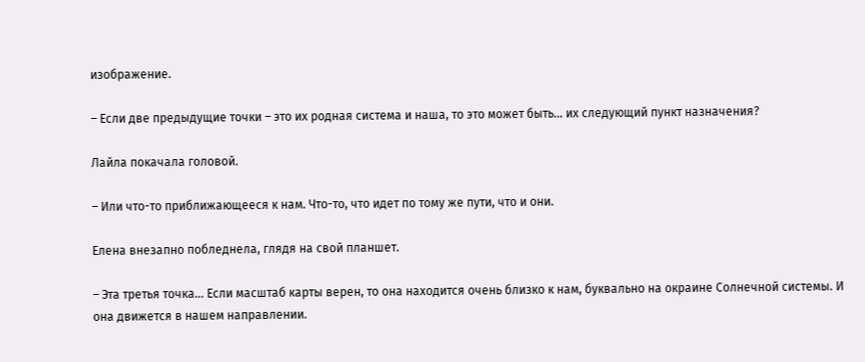изображение.

– Если две предыдущие точки – это их родная система и наша, то это может быть… их следующий пункт назначения?

Лайла покачала головой.

– Или что-то приближающееся к нам. Что-то, что идет по тому же пути, что и они.

Елена внезапно побледнела, глядя на свой планшет.

– Эта третья точка… Если масштаб карты верен, то она находится очень близко к нам, буквально на окраине Солнечной системы. И она движется в нашем направлении.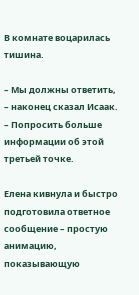В комнате воцарилась тишина.

– Мы должны ответить, – наконец сказал Исаак. – Попросить больше информации об этой третьей точке.

Елена кивнула и быстро подготовила ответное сообщение – простую анимацию, показывающую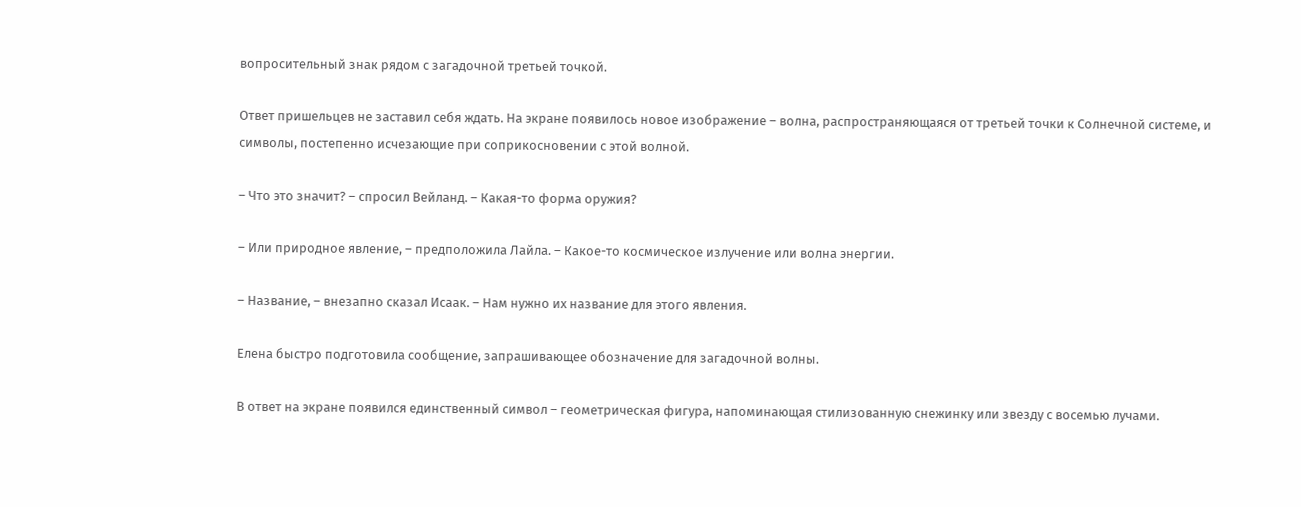вопросительный знак рядом с загадочной третьей точкой.

Ответ пришельцев не заставил себя ждать. На экране появилось новое изображение – волна, распространяющаяся от третьей точки к Солнечной системе, и символы, постепенно исчезающие при соприкосновении с этой волной.

– Что это значит? – спросил Вейланд. – Какая-то форма оружия?

– Или природное явление, – предположила Лайла. – Какое-то космическое излучение или волна энергии.

– Название, – внезапно сказал Исаак. – Нам нужно их название для этого явления.

Елена быстро подготовила сообщение, запрашивающее обозначение для загадочной волны.

В ответ на экране появился единственный символ – геометрическая фигура, напоминающая стилизованную снежинку или звезду с восемью лучами.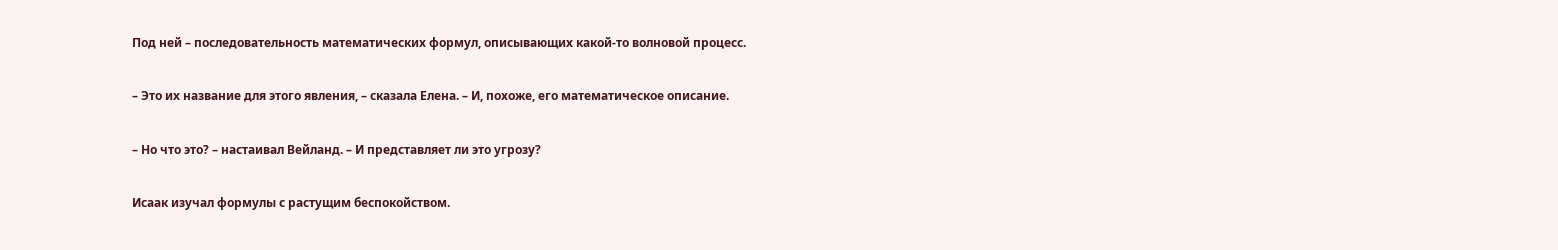Под ней – последовательность математических формул, описывающих какой-то волновой процесс.

– Это их название для этого явления, – сказала Елена. – И, похоже, его математическое описание.

– Но что это? – настаивал Вейланд. – И представляет ли это угрозу?

Исаак изучал формулы с растущим беспокойством.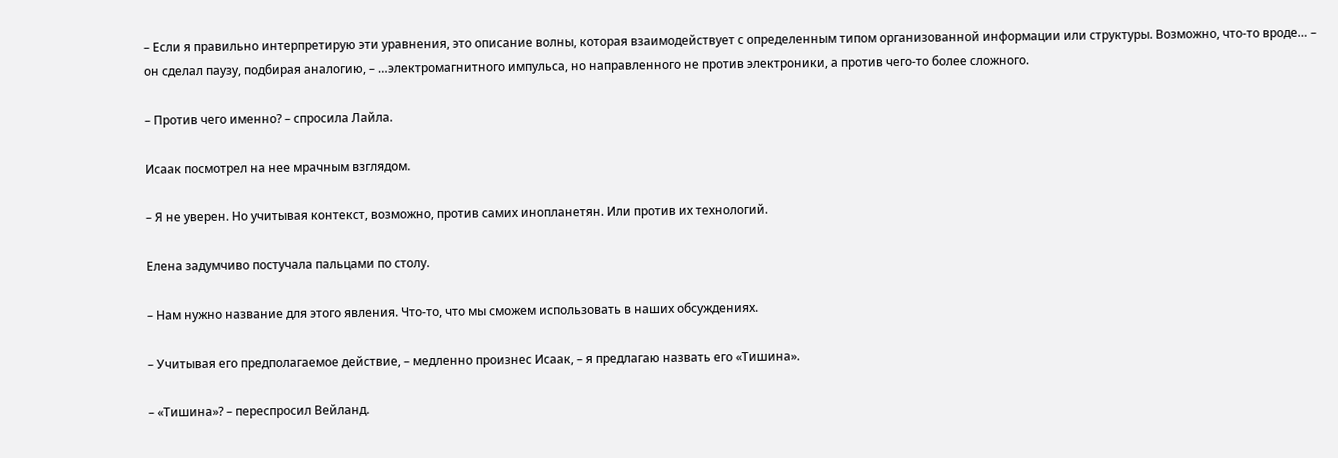– Если я правильно интерпретирую эти уравнения, это описание волны, которая взаимодействует с определенным типом организованной информации или структуры. Возможно, что-то вроде… – он сделал паузу, подбирая аналогию, – …электромагнитного импульса, но направленного не против электроники, а против чего-то более сложного.

– Против чего именно? – спросила Лайла.

Исаак посмотрел на нее мрачным взглядом.

– Я не уверен. Но учитывая контекст, возможно, против самих инопланетян. Или против их технологий.

Елена задумчиво постучала пальцами по столу.

– Нам нужно название для этого явления. Что-то, что мы сможем использовать в наших обсуждениях.

– Учитывая его предполагаемое действие, – медленно произнес Исаак, – я предлагаю назвать его «Тишина».

– «Тишина»? – переспросил Вейланд.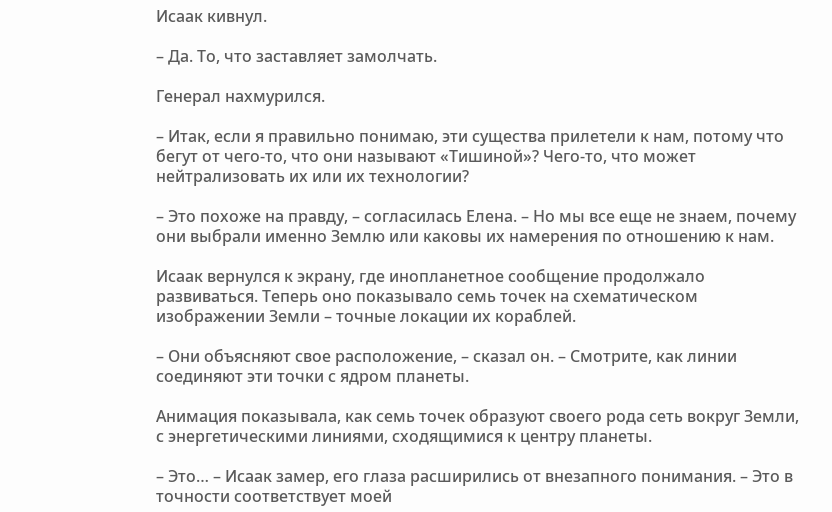Исаак кивнул.

– Да. То, что заставляет замолчать.

Генерал нахмурился.

– Итак, если я правильно понимаю, эти существа прилетели к нам, потому что бегут от чего-то, что они называют «Тишиной»? Чего-то, что может нейтрализовать их или их технологии?

– Это похоже на правду, – согласилась Елена. – Но мы все еще не знаем, почему они выбрали именно Землю или каковы их намерения по отношению к нам.

Исаак вернулся к экрану, где инопланетное сообщение продолжало развиваться. Теперь оно показывало семь точек на схематическом изображении Земли – точные локации их кораблей.

– Они объясняют свое расположение, – сказал он. – Смотрите, как линии соединяют эти точки с ядром планеты.

Анимация показывала, как семь точек образуют своего рода сеть вокруг Земли, с энергетическими линиями, сходящимися к центру планеты.

– Это… – Исаак замер, его глаза расширились от внезапного понимания. – Это в точности соответствует моей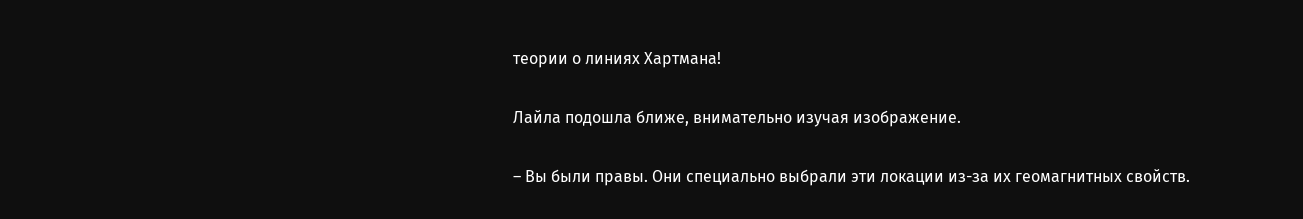теории о линиях Хартмана!

Лайла подошла ближе, внимательно изучая изображение.

– Вы были правы. Они специально выбрали эти локации из-за их геомагнитных свойств.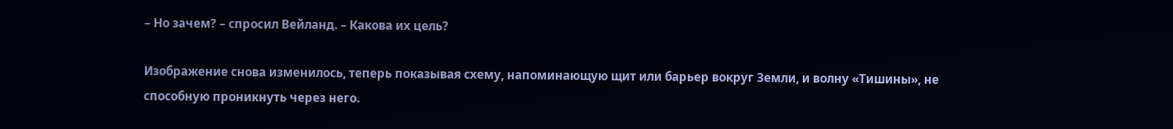– Но зачем? – спросил Вейланд. – Какова их цель?

Изображение снова изменилось, теперь показывая схему, напоминающую щит или барьер вокруг Земли, и волну «Тишины», не способную проникнуть через него.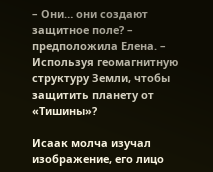– Они… они создают защитное поле? – предположила Елена. – Используя геомагнитную структуру Земли, чтобы защитить планету от «Тишины»?

Исаак молча изучал изображение, его лицо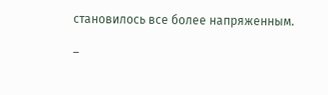становилось все более напряженным.

–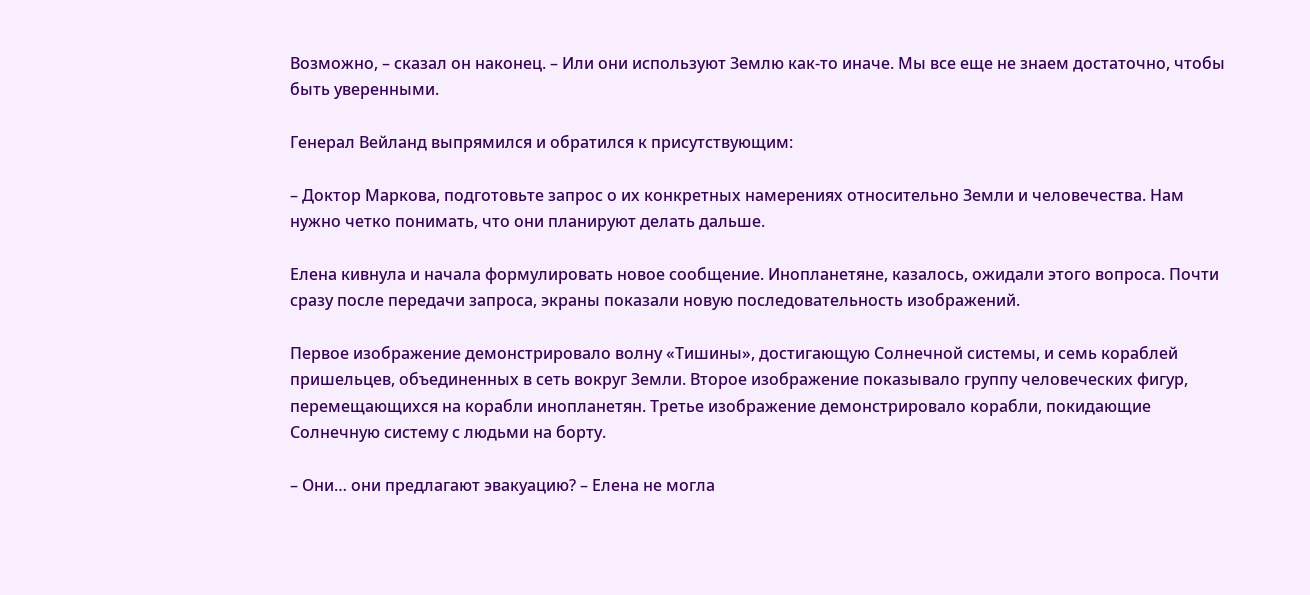Возможно, – сказал он наконец. – Или они используют Землю как-то иначе. Мы все еще не знаем достаточно, чтобы быть уверенными.

Генерал Вейланд выпрямился и обратился к присутствующим:

– Доктор Маркова, подготовьте запрос о их конкретных намерениях относительно Земли и человечества. Нам нужно четко понимать, что они планируют делать дальше.

Елена кивнула и начала формулировать новое сообщение. Инопланетяне, казалось, ожидали этого вопроса. Почти сразу после передачи запроса, экраны показали новую последовательность изображений.

Первое изображение демонстрировало волну «Тишины», достигающую Солнечной системы, и семь кораблей пришельцев, объединенных в сеть вокруг Земли. Второе изображение показывало группу человеческих фигур, перемещающихся на корабли инопланетян. Третье изображение демонстрировало корабли, покидающие Солнечную систему с людьми на борту.

– Они… они предлагают эвакуацию? – Елена не могла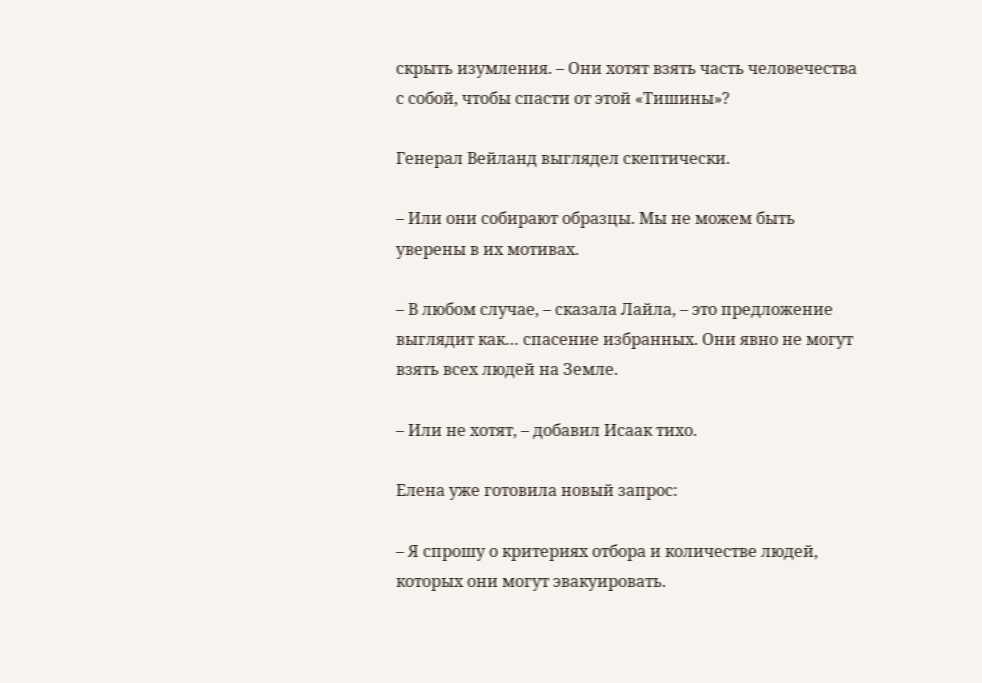скрыть изумления. – Они хотят взять часть человечества с собой, чтобы спасти от этой «Тишины»?

Генерал Вейланд выглядел скептически.

– Или они собирают образцы. Мы не можем быть уверены в их мотивах.

– В любом случае, – сказала Лайла, – это предложение выглядит как… спасение избранных. Они явно не могут взять всех людей на Земле.

– Или не хотят, – добавил Исаак тихо.

Елена уже готовила новый запрос:

– Я спрошу о критериях отбора и количестве людей, которых они могут эвакуировать.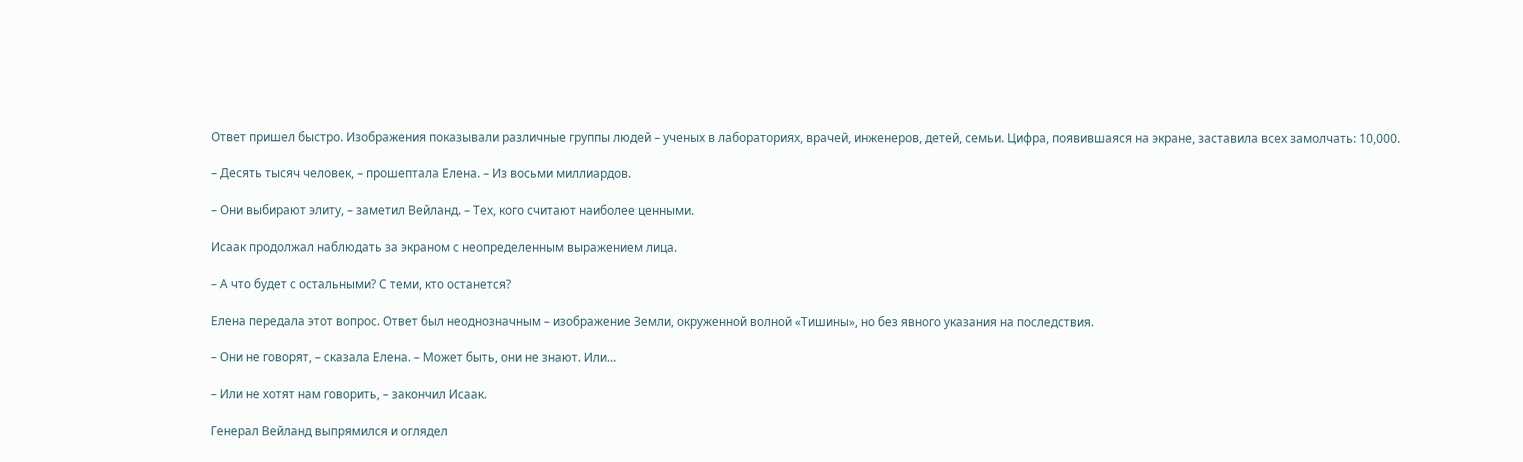Ответ пришел быстро. Изображения показывали различные группы людей – ученых в лабораториях, врачей, инженеров, детей, семьи. Цифра, появившаяся на экране, заставила всех замолчать: 10,000.

– Десять тысяч человек, – прошептала Елена. – Из восьми миллиардов.

– Они выбирают элиту, – заметил Вейланд. – Тех, кого считают наиболее ценными.

Исаак продолжал наблюдать за экраном с неопределенным выражением лица.

– А что будет с остальными? С теми, кто останется?

Елена передала этот вопрос. Ответ был неоднозначным – изображение Земли, окруженной волной «Тишины», но без явного указания на последствия.

– Они не говорят, – сказала Елена. – Может быть, они не знают. Или…

– Или не хотят нам говорить, – закончил Исаак.

Генерал Вейланд выпрямился и оглядел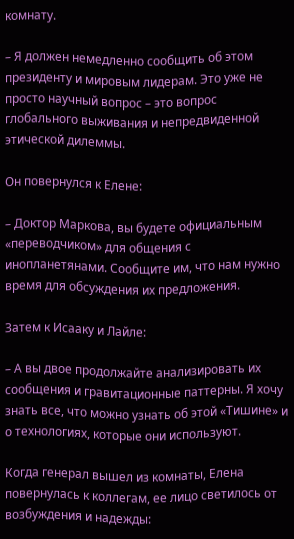комнату.

– Я должен немедленно сообщить об этом президенту и мировым лидерам. Это уже не просто научный вопрос – это вопрос глобального выживания и непредвиденной этической дилеммы.

Он повернулся к Елене:

– Доктор Маркова, вы будете официальным «переводчиком» для общения с инопланетянами. Сообщите им, что нам нужно время для обсуждения их предложения.

Затем к Исааку и Лайле:

– А вы двое продолжайте анализировать их сообщения и гравитационные паттерны. Я хочу знать все, что можно узнать об этой «Тишине» и о технологиях, которые они используют.

Когда генерал вышел из комнаты, Елена повернулась к коллегам, ее лицо светилось от возбуждения и надежды: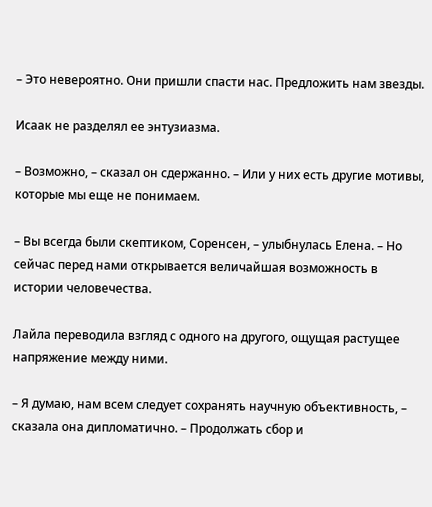– Это невероятно. Они пришли спасти нас. Предложить нам звезды.

Исаак не разделял ее энтузиазма.

– Возможно, – сказал он сдержанно. – Или у них есть другие мотивы, которые мы еще не понимаем.

– Вы всегда были скептиком, Соренсен, – улыбнулась Елена. – Но сейчас перед нами открывается величайшая возможность в истории человечества.

Лайла переводила взгляд с одного на другого, ощущая растущее напряжение между ними.

– Я думаю, нам всем следует сохранять научную объективность, – сказала она дипломатично. – Продолжать сбор и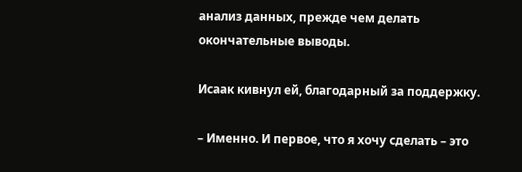анализ данных, прежде чем делать окончательные выводы.

Исаак кивнул ей, благодарный за поддержку.

– Именно. И первое, что я хочу сделать – это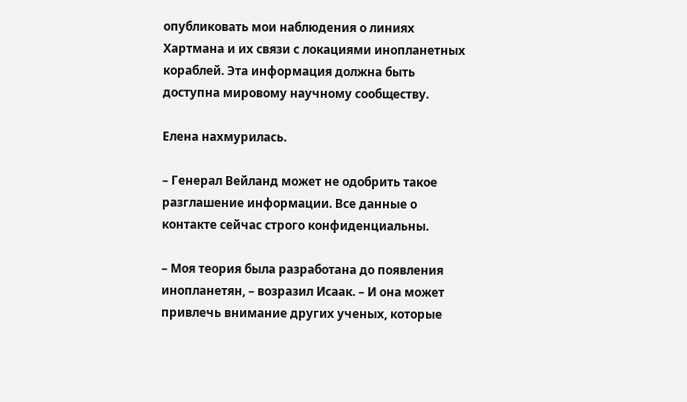опубликовать мои наблюдения о линиях Хартмана и их связи с локациями инопланетных кораблей. Эта информация должна быть доступна мировому научному сообществу.

Елена нахмурилась.

– Генерал Вейланд может не одобрить такое разглашение информации. Все данные о контакте сейчас строго конфиденциальны.

– Моя теория была разработана до появления инопланетян, – возразил Исаак. – И она может привлечь внимание других ученых, которые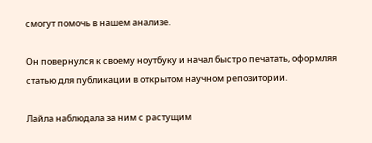смогут помочь в нашем анализе.

Он повернулся к своему ноутбуку и начал быстро печатать, оформляя статью для публикации в открытом научном репозитории.

Лайла наблюдала за ним с растущим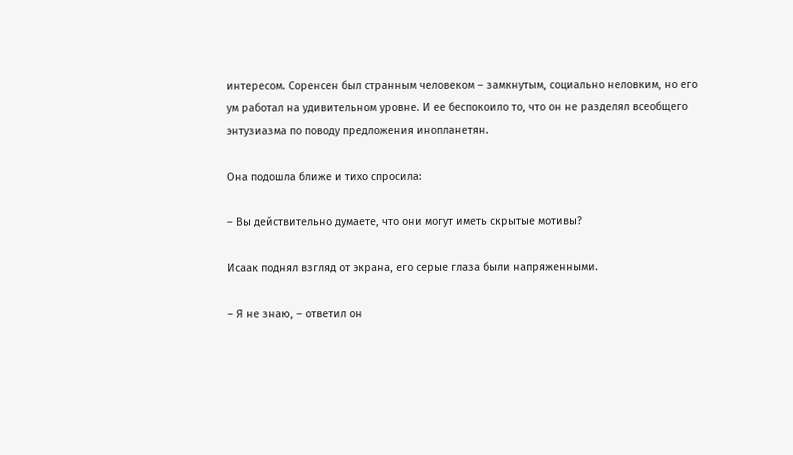интересом. Соренсен был странным человеком – замкнутым, социально неловким, но его ум работал на удивительном уровне. И ее беспокоило то, что он не разделял всеобщего энтузиазма по поводу предложения инопланетян.

Она подошла ближе и тихо спросила:

– Вы действительно думаете, что они могут иметь скрытые мотивы?

Исаак поднял взгляд от экрана, его серые глаза были напряженными.

– Я не знаю, – ответил он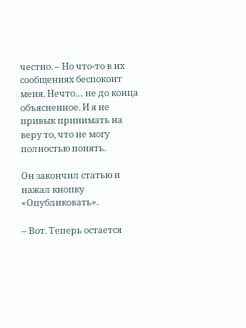честно. – Но что-то в их сообщениях беспокоит меня. Нечто… не до конца объясненное. И я не привык принимать на веру то, что не могу полностью понять.

Он закончил статью и нажал кнопку «Опубликовать».

– Вот. Теперь остается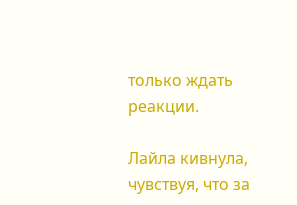только ждать реакции.

Лайла кивнула, чувствуя, что за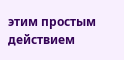этим простым действием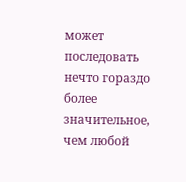может последовать нечто гораздо более значительное, чем любой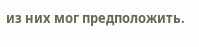из них мог предположить.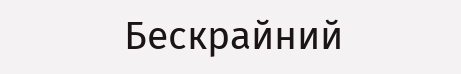Бескрайний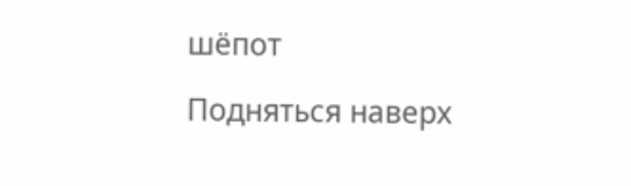шёпот

Подняться наверх